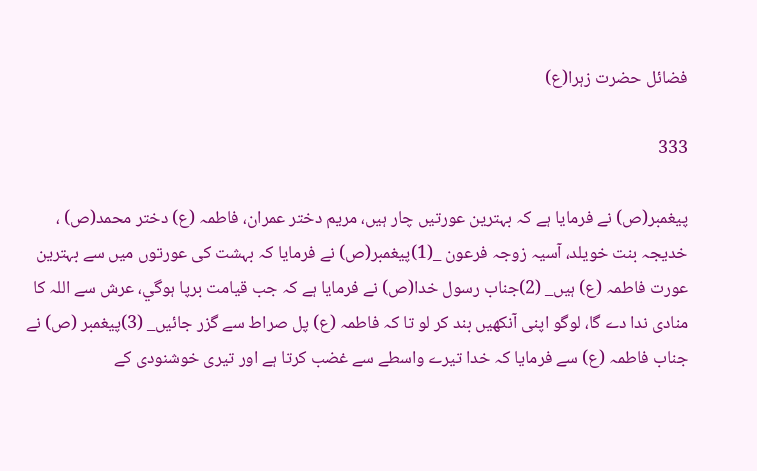فضائل حضرت زہرا(ع)

333

پيغمبر(ص) نے فرمايا ہے كہ بہترين عورتيں چار ہيں، مريم دختر عمران، فاطمہ (ع) دختر محمد(ص) ، خديجہ بنت خويلد، آسيہ زوجہ فرعون _(1)پيغمبر(ص) نے فرمايا كہ بہشت كى عورتوں ميں سے بہترين عورت فاطمہ (ع) ہيں_ (2)جناب رسول خدا(ص) نے فرمايا ہے كہ جب قيامت برپا ہوگي، عرش سے اللہ كا منادى ندا دے گا، لوگو اپنى آنكھيں بند كر لو تا كہ فاطمہ (ع) پل صراط سے گزر جائيں_ (3)پيغمبر (ص) نے جناب فاطمہ (ع) سے فرمايا كہ خدا تيرے واسطے سے غضب كرتا ہے اور تيرى خوشنودى كے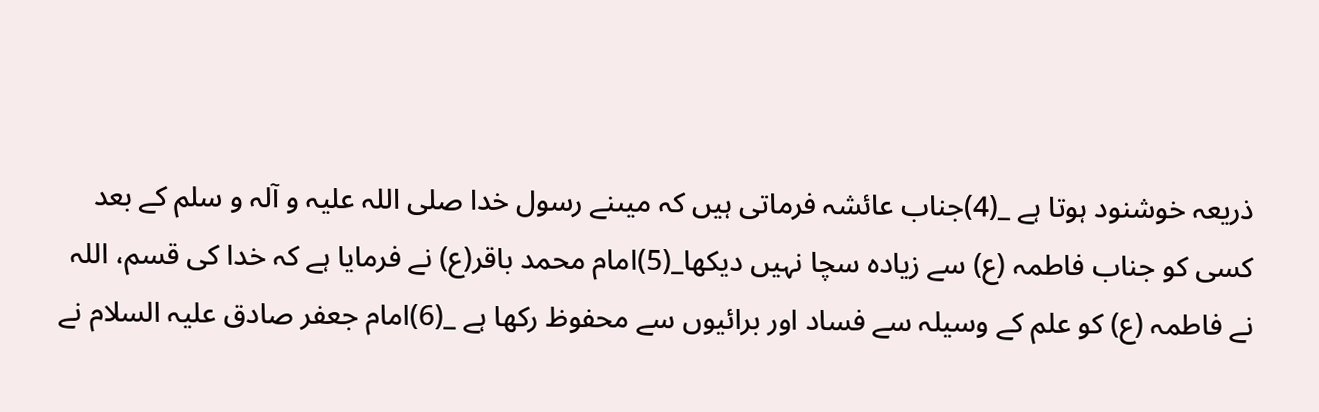ذريعہ خوشنود ہوتا ہے _(4)جناب عائشہ فرماتى ہيں كہ ميںنے رسول خدا صلى اللہ عليہ و آلہ و سلم كے بعد كسى كو جناب فاطمہ (ع) سے زيادہ سچا نہيں ديكھا_(5)امام محمد باقر(ع) نے فرمايا ہے كہ خدا كى قسم، اللہ نے فاطمہ (ع) كو علم كے وسيلہ سے فساد اور برائيوں سے محفوظ ركھا ہے _(6)امام جعفر صادق عليہ السلام نے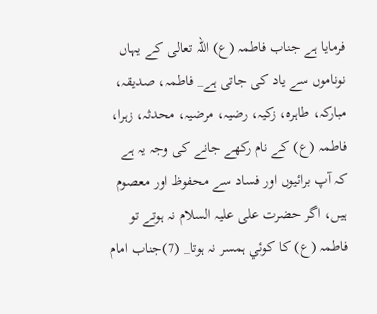فرمايا ہے جناب فاطمہ (ع) اللہ تعالى كے يہاں نوناموں سے ياد كى جاتى ہے_ فاطمہ، صديقہ، مباركہ، طاہرہ، زكيہ، رضيہ، مرضيہ، محدثہ، زہرا، فاطمہ (ع) كے نام ركھے جانے كى وجہ يہ ہے كہ آپ برائيوں اور فساد سے محفوظ اور معصوم ہيں، اگر حضرت على عليہ السلام نہ ہوتے تو فاطمہ (ع) كا كوئي ہمسر نہ ہوتا_ (7)جناب امام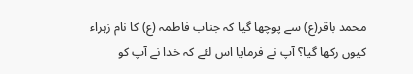محمد باقر(ع) سے پوچھا گيا كہ جناب فاطمہ (ع) كا نام زہراء كيوں ركھا گيا؟ آپ نے فرمايا اس لئے كہ خدا نے آپ كو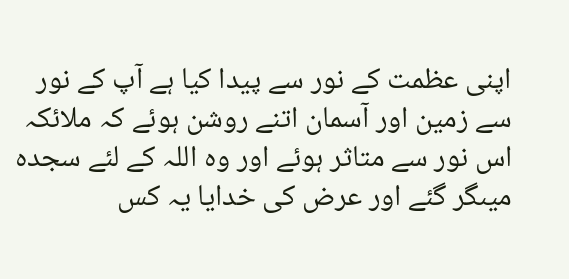اپنى عظمت كے نور سے پيدا كيا ہے آپ كے نور سے زمين اور آسمان اتنے روشن ہوئے كہ ملائكہ اس نور سے متاثر ہوئے اور وہ اللہ كے لئے سجدہ ميںگر گئے اور عرض كى خدايا يہ كس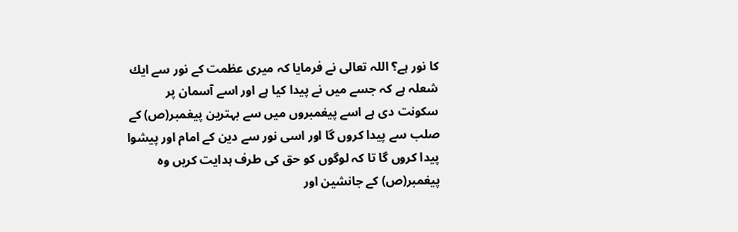كا نور ہے؟ اللہ تعالى نے فرمايا كہ ميرى عظمت كے نور سے ايك شعلہ ہے كہ جسے ميں نے پيدا كيا ہے اور اسے آسمان پر سكونت دى ہے اسے پيغمبروں ميں سے بہترين پيغمبر(ص) كے صلب سے پيدا كروں گا اور اسى نور سے دين كے امام اور پيشوا پيدا كروں گا تا كہ لوگوں كو حق كى طرف ہدايت كريں وہ پيغمبر(ص) كے جانشين اور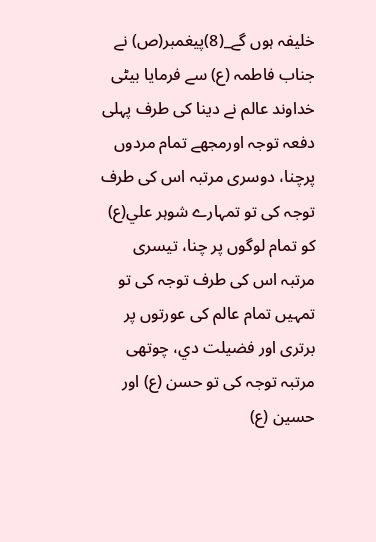خليفہ ہوں گے_(8)پيغمبر(ص) نے جناب فاطمہ (ع) سے فرمايا بيٹى خداوند عالم نے دينا كى طرف پہلى دفعہ توجہ اورمجھے تمام مردوں پرچنا، دوسرى مرتبہ اس كى طرف توجہ كى تو تمہارے شوہر علي(ع) كو تمام لوگوں پر چنا، تيسرى مرتبہ اس كى طرف توجہ كى تو تمہيں تمام عالم كى عورتوں پر برترى اور فضيلت دي، چوتھى مرتبہ توجہ كى تو حسن (ع) اور حسين (ع)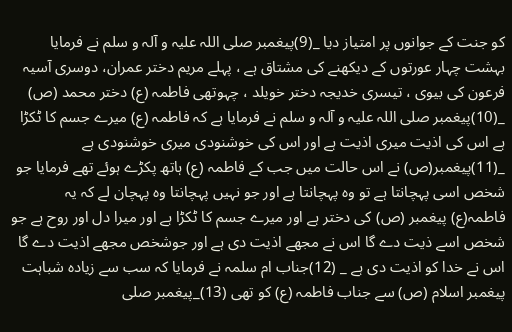كو جنت كے جوانوں پر امتياز ديا _(9)پيغمبر صلى اللہ عليہ و آلہ و سلم نے فرمايا بہشت چہار عورتوں كے ديكھنے كى مشتاق ہے ، پہلے مريم دختر عمران، دوسرى آسيہ فرعون كى بيوى ، تيسرى خديجہ دختر خويلد ، چہوتھى فاطمہ (ع) دختر محمد (ص) _(10)پيغمبر صلى اللہ عليہ و آلہ و سلم نے فرمايا ہے كہ فاطمہ (ع) ميرے جسم كا ٹكڑا ہے اس كى اذيت ميرى اذيت ہے اور اس كى خوشنودى ميرى خوشنودى ہے _(11)پيغمبر(ص) نے اس حالت ميں جب كے فاطمہ (ع) ہاتھ پكڑے ہوئے تھے فرمايا جو شخص اسى پہچانتا ہے تو وہ پہچانتا ہے اور جو نہيں پہچانتا وہ پہچان لے كہ يہ فاطمہ(ع) پيغمبر (ص) كى دختر ہے اور ميرے جسم كا ٹكڑا ہے اور ميرا دل اور روح ہے جو شخص اسے ذيت دے گا اس نے مجھے اذيت دى ہے اور جوشخص مجھے اذيت دے گا اس نے خدا كو اذيت دى ہے _ (12)جناب ام سلمہ نے فرمايا كہ سب سے زيادہ شباہت پيغمبر اسلام (ص) سے جناب فاطمہ (ع) كو تھى (13)_پيغمبر صلى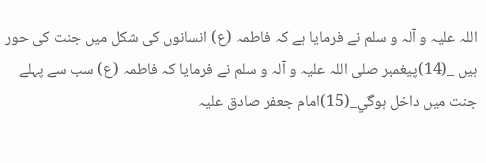اللہ عليہ و آلہ و سلم نے فرمايا ہے كہ فاطمہ (ع) انسانوں كى شكل ميں جنت كى حور ہيں _(14)پيغمبر صلى اللہ عليہ و آلہ و سلم نے فرمايا كہ فاطمہ (ع) سب سے پہلے جنت ميں داخل ہوگي_(15)امام جعفر صادق عليہ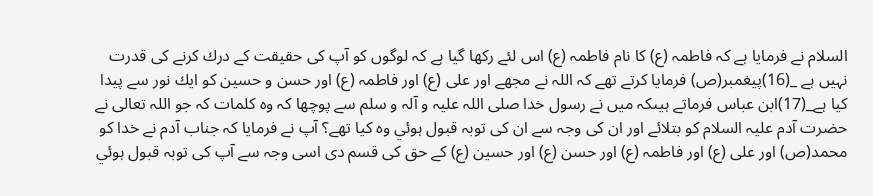السلام نے فرمايا ہے كہ فاطمہ (ع) كا نام فاطمہ (ع) اس لئے ركھا گيا ہے كہ لوگوں كو آپ كى حقيقت كے درك كرنے كى قدرت نہيں ہے _(16)پيغمبر(ص) فرمايا كرتے تھے كہ اللہ نے مجھے اور على (ع) اور فاطمہ (ع) اور حسن و حسين كو ايك نور سے پيدا كيا ہے_(17)ابن عباس فرماتے ہيںكہ ميں نے رسول خدا صلى اللہ عليہ و آلہ و سلم سے پوچھا كہ وہ كلمات كہ جو اللہ تعالى نے حضرت آدم عليہ السلام كو بتلائے اور ان كى وجہ سے ان كى توبہ قبول ہوئي وہ كيا تھے؟ آپ نے فرمايا كہ جناب آدم نے خدا كو محمد(ص) اور على (ع) اور فاطمہ (ع) اور حسن (ع) اور حسين (ع) كے حق كى قسم دى اسى وجہ سے آپ كى توبہ قبول ہوئي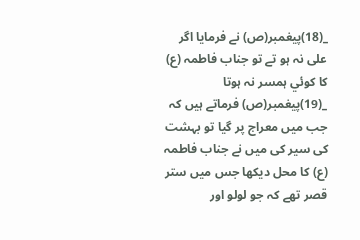_(18)پيغمبر(ص) نے فرمايا اگر على نہ ہو تے تو جناب فاطمہ (ع) كا كوئي ہمسر نہ ہوتا _(19)پيغمبر(ص) فرماتے ہيں كہ جب ميں معراج پر گيا تو بہشت كى سير كى ميں نے جناب فاطمہ (ع) كا محل ديكھا جس ميں ستر قصر تھے كہ جو لولو اور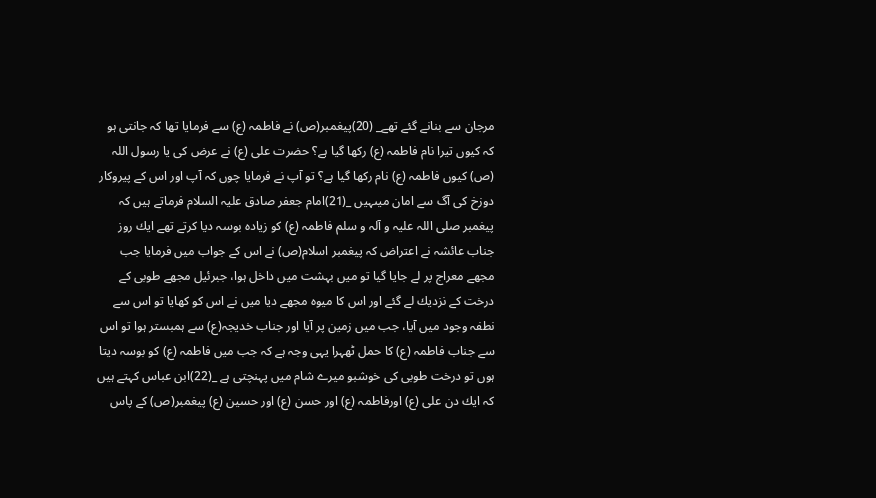مرجان سے بنانے گئے تھے_ (20)پيغمبر(ص) نے فاطمہ (ع) سے فرمايا تھا كہ جانتى ہو كہ كيوں تيرا نام فاطمہ (ع) ركھا گيا ہے؟ حضرت على (ع) نے عرض كى يا رسول اللہ (ص) كيوں فاطمہ (ع) نام ركھا گيا ہے؟ تو آپ نے فرمايا چوں كہ آپ اور اس كے پيروكار دوزخ كى آگ سے امان ميںہيں _(21)امام جعفر صادق عليہ السلام فرماتے ہيں كہ پيغمبر صلى اللہ عليہ و آلہ و سلم فاطمہ (ع) كو زيادہ بوسہ ديا كرتے تھے ايك روز جناب عائشہ نے اعتراض كہ پيغمبر اسلام(ص) نے اس كے جواب ميں فرمايا جب مجھے معراج پر لے جايا گيا تو ميں بہشت ميں داخل ہوا، جبرئيل مجھے طوبى كے درخت كے نزديك لے گئے اور اس كا ميوہ مجھے ديا ميں نے اس كو كھايا تو اس سے نطفہ وجود ميں آيا، جب ميں زمين پر آيا اور جناب خديجہ(ع) سے ہمبستر ہوا تو اس سے جناب فاطمہ (ع) كا حمل ٹھہرا يہى وجہ ہے كہ جب ميں فاطمہ (ع) كو بوسہ ديتا ہوں تو درخت طوبى كى خوشبو ميرے شام ميں پہنچتى ہے _(22)ابن عباس كہتے ہيں كہ ايك دن على (ع) اورفاطمہ (ع) اور حسن (ع) اور حسين (ع) پيغمبر(ص) كے پاس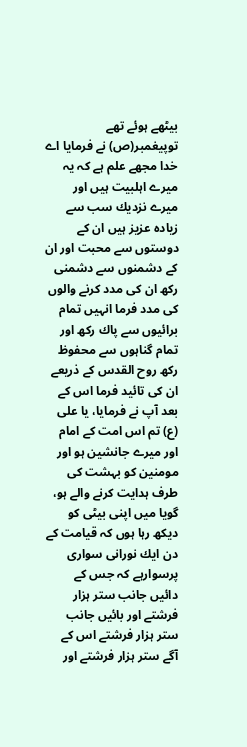بيٹھے ہوئے تھے توپيغمبر(ص) نے فرمايا اے خدا مجھے علم ہے كہ يہ ميرے اہلبيت ہيں اور ميرے نزديك سب سے زيادہ عزيز ہيں ان كے دوستوں سے محبت اور ان كے دشمنوں سے دشمنى ركھ ان كى مدد كرنے والوں كى مدد فرما انہيں تمام برائيوں سے پاك ركھ اور تمام گناہوں سے محفوظ ركھ روح القدس كے ذريعے ان كى تائيد فرما اس كے بعد آپ نے فرمايا، يا على (ع) تم اس امت كے امام اور ميرے جانشين ہو اور مومنين كو بہشت كى طرف ہدايت كرنے والے ہو، گويا ميں اپنى بيٹى كو ديكھ رہا ہوں كہ قيامت كے دن ايك نورانى سوارى پرسوارہے كہ جس كے دائيں جانب ستر ہزار فرشتے اور بائيں جانب ستر ہزار فرشتے اس كے آگے ستر ہزار فرشتے اور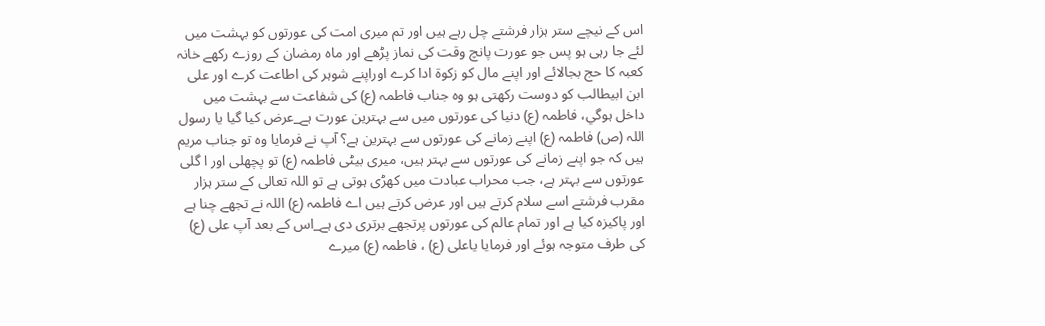اس كے نيچے ستر ہزار فرشتے چل رہے ہيں اور تم ميرى امت كى عورتوں كو بہشت ميں لئے جا رہى ہو پس جو عورت پانچ وقت كى نماز پڑھے اور ماہ رمضان كے روزے ركھے خانہ كعبہ كا حج بجالائے اور اپنے مال كو زكوة ادا كرے اوراپنے شوہر كى اطاعت كرے اور على ابن ابيطالب كو دوست ركھتى ہو وہ جناب فاطمہ (ع) كى شفاعت سے بہشت ميں داخل ہوگي، فاطمہ (ع) دنيا كى عورتوں ميں سے بہترين عورت ہے_عرض كيا گيا يا رسول اللہ (ص) فاطمہ (ع) اپنے زمانے كى عورتوں سے بہترين ہے؟ آپ نے فرمايا وہ تو جناب مريم ہيں كہ جو اپنے زمانے كى عورتوں سے بہتر ہيں، ميرى بيٹى فاطمہ (ع) تو پچھلى اور ا گلى عورتوں سے بہتر ہے، جب محراب عبادت ميں كھڑى ہوتى ہے تو اللہ تعالى كے ستر ہزار مقرب فرشتے اسے سلام كرتے ہيں اور عرض كرتے ہيں اے فاطمہ (ع) اللہ نے تجھے چنا ہے اور پاكيزہ كيا ہے اور تمام عالم كى عورتوں پرتجھے برترى دى ہے_اس كے بعد آپ على (ع) كى طرف متوجہ ہوئے اور فرمايا ياعلى (ع) ، فاطمہ (ع) ميرے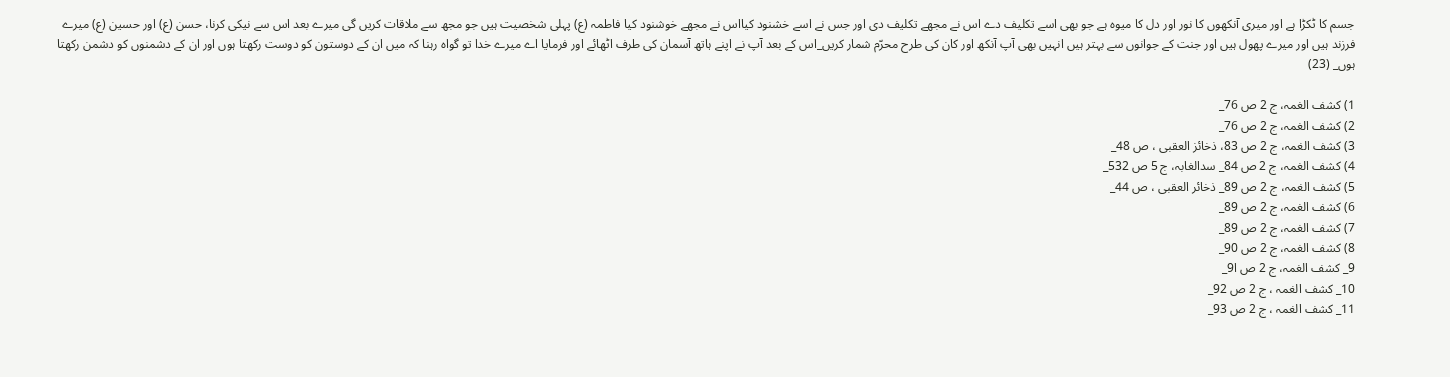جسم كا ٹكڑا ہے اور ميرى آنكھوں كا نور اور دل كا ميوہ ہے جو بھى اسے تكليف دے اس نے مجھے تكليف دى اور جس نے اسے خشنود كيااس نے مجھے خوشنود كيا فاطمہ (ع) پہلى شخصيت ہيں جو مجھ سے ملاقات كريں گى ميرے بعد اس سے نيكى كرنا، حسن (ع) اور حسين (ع) ميرے فرزند ہيں اور ميرے پھول ہيں اور جنت كے جوانوں سے بہتر ہيں انہيں بھى آپ آنكھ اور كان كى طرح محرّم شمار كريں_اس كے بعد آپ نے اپنے ہاتھ آسمان كى طرف اٹھائے اور فرمايا اے ميرے خدا تو گواہ رہنا كہ ميں ان كے دوستون كو دوست ركھتا ہوں اور ان كے دشمنوں كو دشمن ركھتا ہوں_ (23)

1) كشف الغمہ، ج 2 ص 76_
2) كشف الغمہ، ج 2 ص 76_
3) كشف الغمہ، ج 2 ص 83، ذخائز العقبى ، ص 48_
4) كشف الغمہ، ج 2 ص 84_ سدالغابہ، ج 5 ص 532_
5) كشف الغمہ، ج 2 ص 89_ ذخائر العقبى ، ص 44_
6) كشف الغمہ، ج 2 ص 89_
7) كشف الغمہ، ج 2 ص 89_
8) كشف الغمہ، ج 2 ص 90_
9_ كشف الغمہ، ج 2 ص ا9_
10_ كشف الغمہ ، ج 2 ص 92_
11_ كشف الغمہ ، ج 2 ص 93_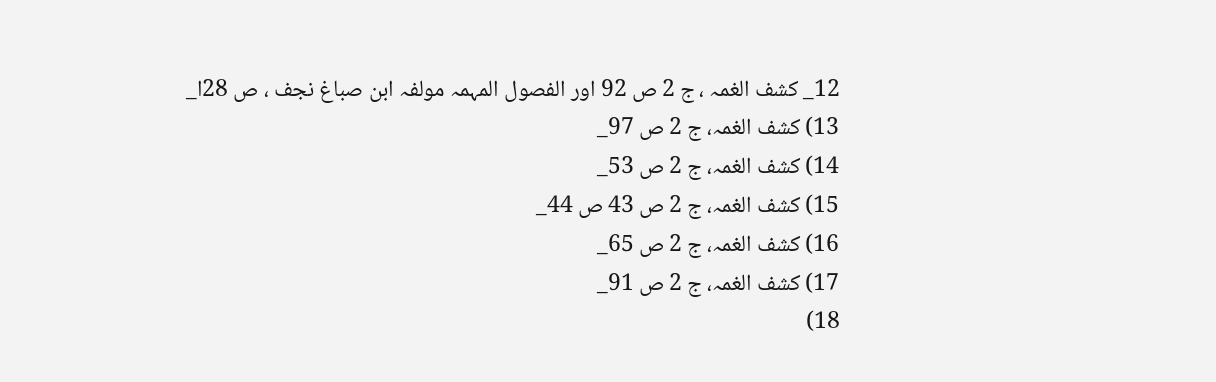12_ كشف الغمہ ، ج 2 ص 92 اور الفصول المہمہ مولفہ ابن صباغ نجف ، ص 28ا_
13) كشف الغمہ، ج 2 ص 97_
14) كشف الغمہ، ج 2 ص 53_
15) كشف الغمہ، ج 2 ص 43 ص 44_
16) كشف الغمہ، ج 2 ص 65_
17) كشف الغمہ، ج 2 ص 91_
18)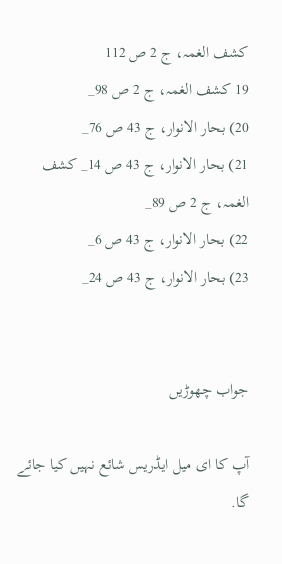كشف الغمہ، ج 2 ص 112
19 كشف الغمہ، ج 2 ص 98_
20) بحار الانوار، ج 43 ص 76_
21) بحار الانوار، ج 43 ص 14_ كشف الغمہ، ج 2 ص 89_
22) بحار الانوار، ج 43 ص 6_
23) بحار الانوار، ج 43 ص 24_


جواب چھوڑیں

آپ کا ای میل ایڈریس شائع نہیں کیا جائے گا.